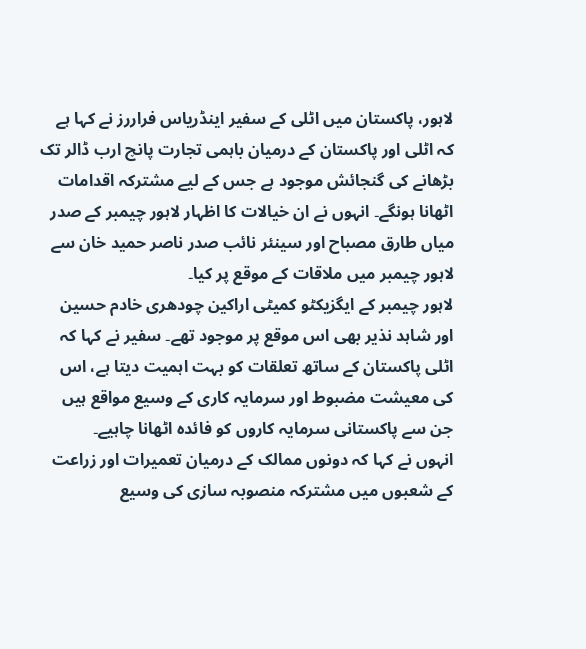لاہور، پاکستان میں اٹلی کے سفیر اینڈریاس فراررز نے کہا ہے کہ اٹلی اور پاکستان کے درمیان باہمی تجارت پانچ ارب ڈالر تک بڑھانے کی گنجائش موجود ہے جس کے لیے مشترکہ اقدامات اٹھانا ہونگے۔ انہوں نے ان خیالات کا اظہار لاہور چیمبر کے صدر میاں طارق مصباح اور سینئر نائب صدر ناصر حمید خان سے لاہور چیمبر میں ملاقات کے موقع پر کیا۔
لاہور چیمبر کے ایگزیکٹو کمیٹی اراکین چودھری خادم حسین اور شاہد نذیر بھی اس موقع پر موجود تھے۔ سفیر نے کہا کہ اٹلی پاکستان کے ساتھ تعلقات کو بہت اہمیت دیتا ہے، اس کی معیشت مضبوط اور سرمایہ کاری کے وسیع مواقع ہیں جن سے پاکستانی سرمایہ کاروں کو فائدہ اٹھانا چاہیے۔
انہوں نے کہا کہ دونوں ممالک کے درمیان تعمیرات اور زراعت کے شعبوں میں مشترکہ منصوبہ سازی کی وسیع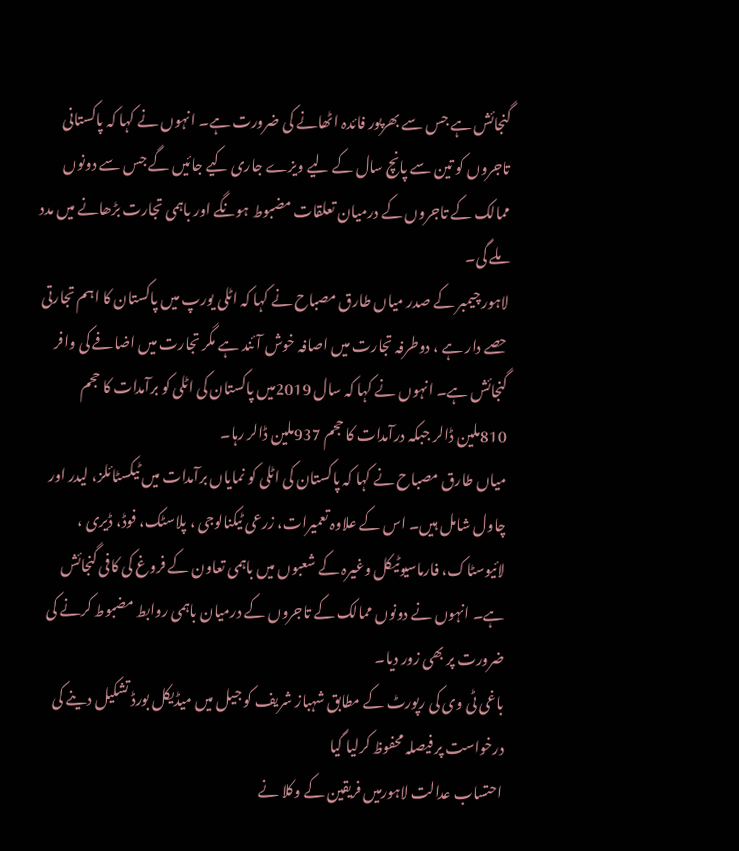گنجائش ہے جس سے بھرپور فائدہ اٹھانے کی ضرورت ہے۔ انہوں نے کہا کہ پاکستانی تاجروں کو تین سے پانچ سال کے لیے ویزے جاری کیے جائیں گے جس سے دونوں ممالک کے تاجروں کے درمیان تعلقات مضبوط ہونگے اور باہمی تجارت بڑھانے میں مدد ملے گی۔
لاہور چیمبر کے صدر میاں طارق مصباح نے کہا کہ اٹلی یورپ میں پاکستان کا اہم تجارتی حصے دار ہے ، دوطرفہ تجارت میں اصافہ خوش آئند ہے مگر تجارت میں اضافے کی وافر گنجائش ہے۔ انہوں نے کہا کہ سال 2019میں پاکستان کی اٹلی کو برآمدات کا حجم 810ملین ڈالر جبکہ درآمدات کا حجم 937ملین ڈالر رہا۔
میاں طارق مصباح نے کہا کہ پاکستان کی اٹلی کو نمایاں برآمدات میں ٹیکسٹائلز، لیدر اور چاول شامل ہیں۔ اس کے علاوہ تعمیرات، زرعی ٹیکنالوجی ، پلاسٹک، فوڈ، ڈیری ، لائیوسٹاک، فارماسیوٹیکل وغیرہ کے شعبوں میں باہمی تعاون کے فروغ کی کافی گنجائش ہے۔ انہوں نے دونوں ممالک کے تاجروں کے درمیان باہمی روابط مضبوط کرنے کی ضرورت پر بھی زور دیا۔
باغی ٹی وی کی رپورٹ کے مطابق شہباز شریف کو جیل میں میڈیکل بورڈ تشکیل دینے کی درخواست پر فیصلہ محفوظ کرلیا گیا
احتساب عدالت لاہورمیں فریقین کے وکلا نے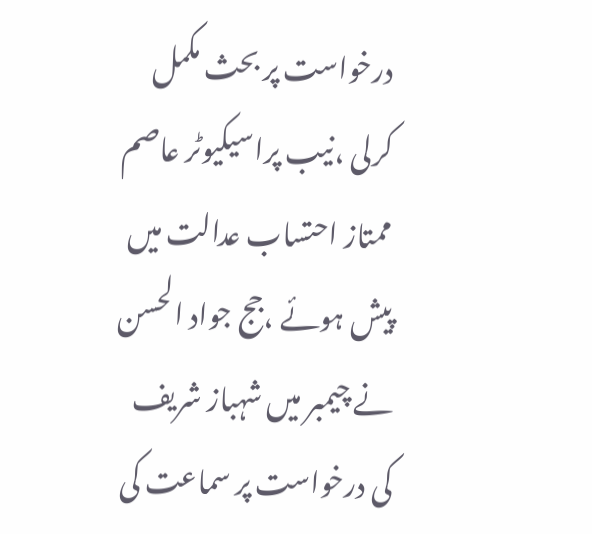درخواست پر بحث مکمل کرلی ،نیب پراسیکیوٹر عاصم ممتاز احتساب عدالت میں پیش ہوئے ،جج جواد الحسن نے چیمبر میں شہباز شریف کی درخواست پر سماعت کی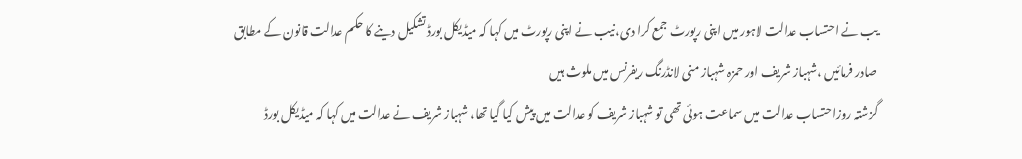یب نے احتساب عدالت لاہور میں اپنی رپورٹ جمع کرا دی،نیب نے اپنی رپورٹ میں کہا کہ میڈیکل بورڈ تشکیل دینے کا حکم عدالت قانون کے مطابق صادر فرمائیں ،شہباز شریف اور حمزہ شہباز منی لانڈرنگ ریفرنس میں ملوث ہیں
گزشتہ روزاحتساب عدالت میں سماعت ہوئی تھی تو شہباز شریف کو عدالت میں پیش کیا گیا تھا، شہباز شریف نے عدالت میں کہا کہ میڈیکل بورڈ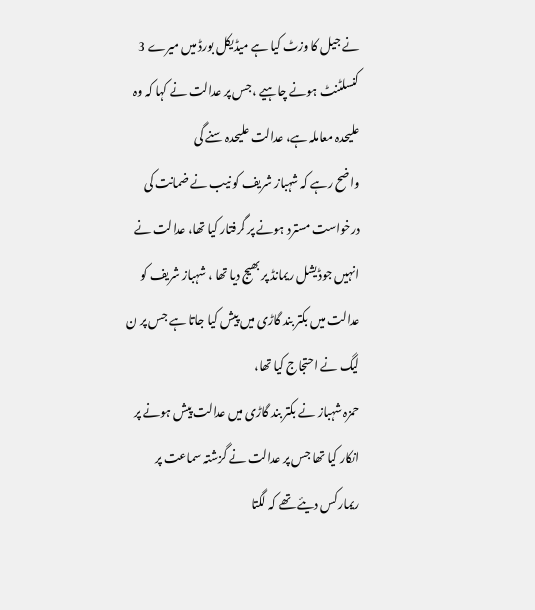نے جیل کا وزٹ کیا ہے میڈیکل بورڈ میں میرے 3 کنسلٹنٹ ہونے چاہیے ،جس پر عدالت نے کہا کہ وہ علیحدہ معاملہ ہے، عدالت علیحدہ سنے گی
واضح رہے کہ شہباز شریف کو نیب نے ضمانت کی درخواست مسترد ہونے پر گرفتار کیا تھا، عدالت نے انہیں جوڈیشل ریمانڈ پر بھیج دیا تھا ، شہباز شریف کو عدالت میں بکتر بند گاڑی میں پیش کیا جاتا ہے جس پر ن لیگ نے احتجاج کیا تھا،
حمزہ شہباز نے بکتر بند گاڑی میں عدالت پیش ہونے پر انکار کیا تھا جس پر عدالت نے گزشتہ سماعت پر ریمارکس دیئے تھے کہ لگتا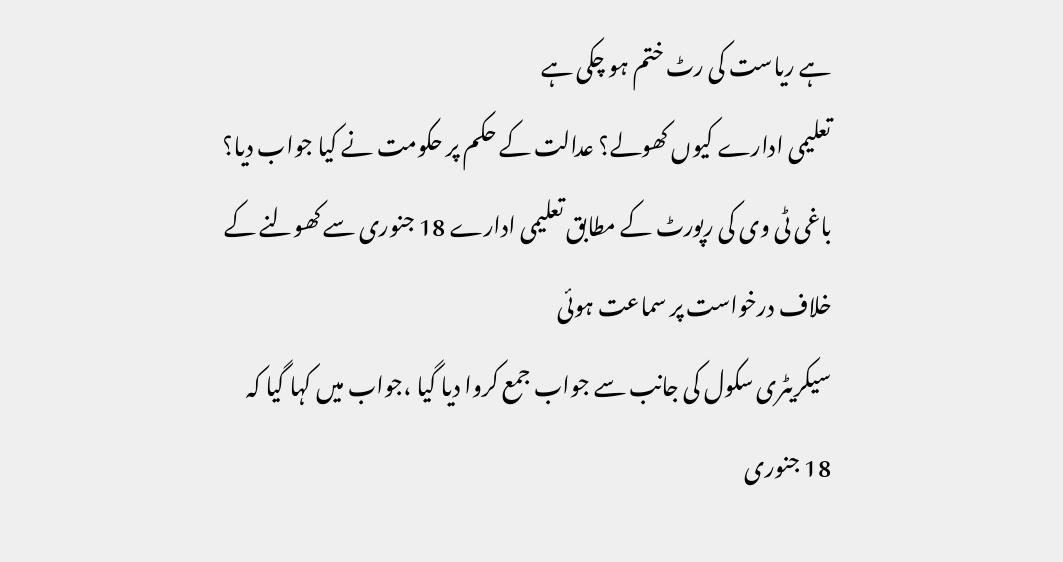ہے ریاست کی رٹ ختم ہو چکی ہے
تعلیمی ادارے کیوں کھولے؟ عدالت کے حکم پر حکومت نے کیا جواب دیا؟
باغی ٹی وی کی رپورٹ کے مطابق تعلیمی ادارے 18 جنوری سے کھولنے کے خلاف درخواست پر سماعت ہوئی
سیکریٹری سکول کی جانب سے جواب جمع کروا دیا گیا ،جواب میں کہا گیا کہ 18 جنوری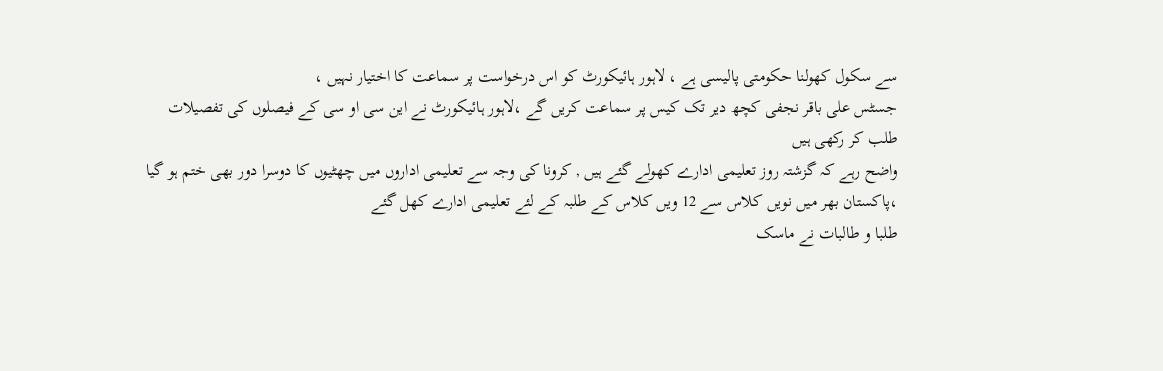سے سکول کھولنا حکومتی پالیسی ہے ، لاہور ہائیکورٹ کو اس درخواست پر سماعت کا اختیار نہیں ،
جسٹس علی باقر نجفی کچھ دیر تک کیس پر سماعت کریں گے ،لاہور ہائیکورٹ نے این سی او سی کے فیصلوں کی تفصیلات طلب کر رکھی ہیں
واضح رہے کہ گزشتہ روز تعلیمی ادارے کھولے گئے ہیں , کرونا کی وجہ سے تعلیمی اداروں میں چھٹیوں کا دوسرا دور بھی ختم ہو گیا ،پاکستان بھر میں نویں کلاس سے 12 ویں کلاس کے طلبہ کے لئے تعلیمی ادارے کھل گئے
طلبا و طالبات نے ماسک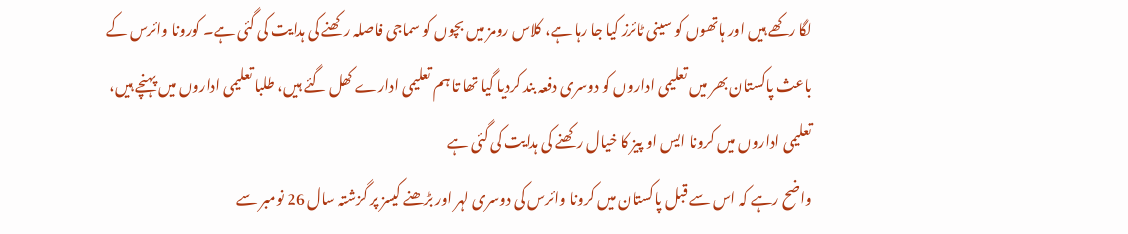لگا رکھے ہیں اور ہاتھوں کو سینی ٹائرز کیا جا رہا ہے، کلاس رومز میں بچوں کو سماجی فاصلہ رکھنے کی ہدایت کی گئی ہے۔ کورونا وائرس کے باعث پاکستان بھر میں تعلیمی اداروں کو دوسری دفعہ بند کردیا گیا تھا تا ہم تعلیمی ادارے کھل گئے ہیں، طلبا تعلیمی اداروں میں پہنچے ہیں، تعلیمی اداروں میں کرونا ایس او پیز کا خیال رکھنے کی ہدایت کی گئی ہے
واضح رہے کہ اس سے قبل پاکستان میں کرونا وائرس کی دوسری لہر اور بڑھنے کیسز پر گزشتہ سال 26 نومبر سے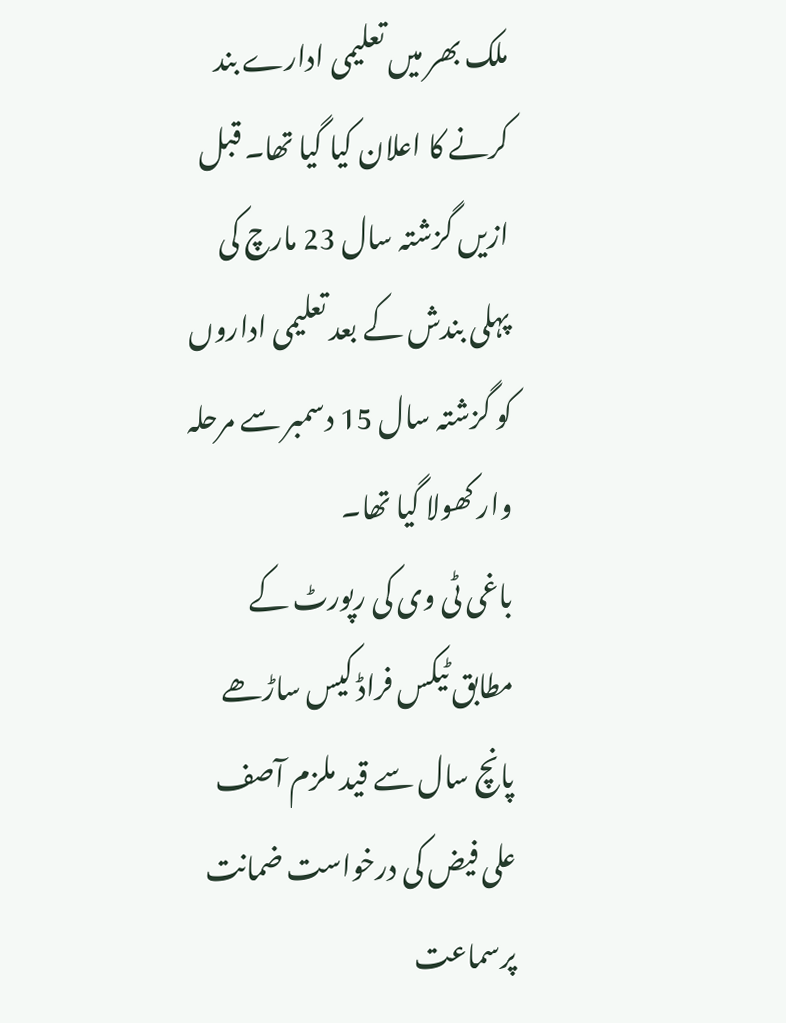ملک بھر میں تعلیمی ادارے بند کرنے کا اعلان کیا گیا تھا۔ قبل ازیں گزشتہ سال 23 مارچ کی پہلی بندش کے بعد تعلیمی اداروں کو گزشتہ سال 15 دسمبر سے مرحلہ وار کھولا گیا تھا۔
باغی ٹی وی کی رپورٹ کے مطابق ٹیکس فراڈ کیس ساڑھے پانچ سال سے قید ملزم آصف علی فیض کی درخواست ضمانت پرسماعت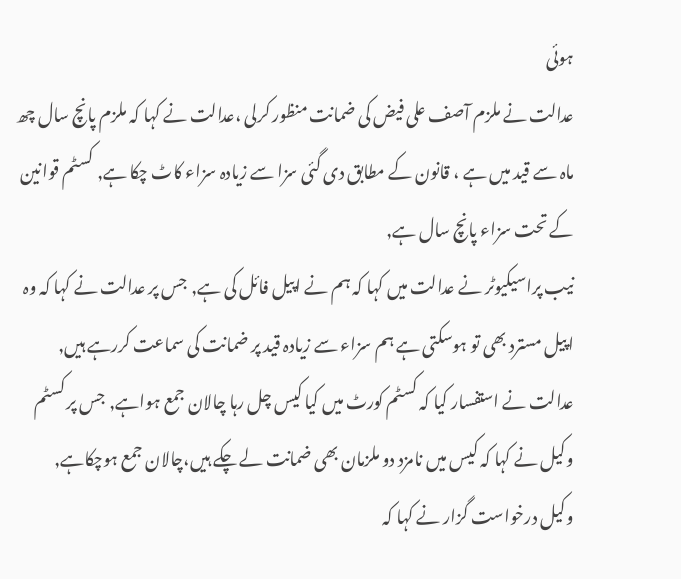ہوئی
عدالت نے ملزم آصف علی فیض کی ضمانت منظور کرلی ،عدالت نے کہا کہ ملزم پانچ سال چھ ماہ سے قید میں ہے ، قانون کے مطابق دی گئی سزا سے زیادہ سزاء کاٹ چکا ہے, کسٹم قوانین کے تحت سزاء پانچ سال ہے,
نیب پراسیکیوٹر نے عدالت میں کہا کہ ہم نے اپیل فائل کی ہے, جس پر عدالت نے کہا کہ وہ اپیل مسترد بھی تو ہوسکتی ہے ہم سزاء سے زیادہ قید پر ضمانت کی سماعت کررہے ہیں, عدالت نے استفسار کیا کہ کسٹم کورٹ میں کیا کیس چل رہا چالان جمع ہواہے, جس پر کسٹم وکیل نے کہا کہ کیس میں نامزد دو ملزمان بھی ضمانت لے چکے ہیں،چالان جمع ہوچکاہے,
وکیل درخواست گزار نے کہا کہ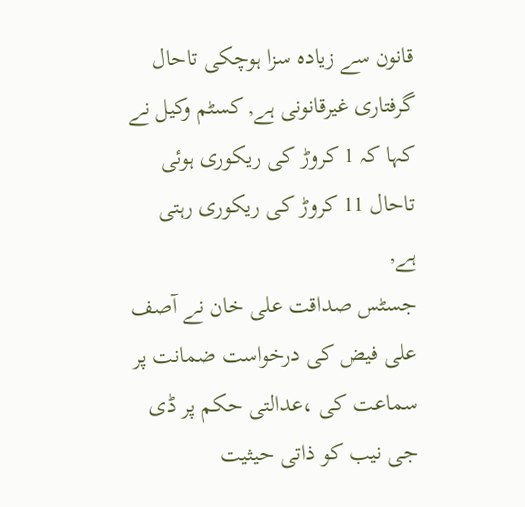قانون سے زیادہ سزا ہوچکی تاحال گرفتاری غیرقانونی ہے, کسٹم وکیل نے کہا کہ 1 کروڑ کی ریکوری ہوئی تاحال 11 کروڑ کی ریکوری رہتی ہے,
جسٹس صداقت علی خان نے آصف علی فیض کی درخواست ضمانت پر سماعت کی ،عدالتی حکم پر ڈی جی نیب کو ذاتی حیثیت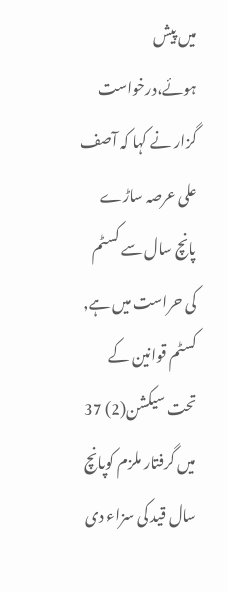میں پیش ہوئے،درخواست گزار نے کہا کہ آصف علی عرصہ ساڑے پانچ سال سے کسٹم کی حراست میں ہے, کسٹم قوانین کے تحت سیکشن(2) 37 میں گرفتار ملزم کوپانچ سال قید کی سزاء دی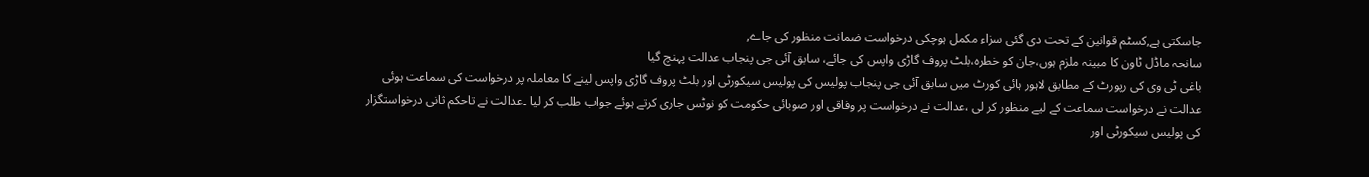جاسکتی ہے,کسٹم قوانین کے تحت دی گئی سزاء مکمل ہوچکی درخواست ضمانت منظور کی جاے,
سانحہ ماڈل ٹاون کا مبینہ ملزم ہوں،جان کو خطرہ،بلٹ پروف گاڑی واپس کی جائے، سابق آئی جی پنجاب عدالت پہنچ گیا
باغی ٹی وی کی رپورٹ کے مطابق لاہور ہائی کورٹ میں سابق آئی جی پنجاب پولیس کی پولیس سیکورٹی اور بلٹ پروف گاڑی واپس لینے کا معاملہ پر درخواست کی سماعت ہوئی
عدالت نے درخواست سماعت کے لیے منظور کر لی ،عدالت نے درخواست پر وفاقی اور صوبائی حکومت کو نوٹس جاری کرتے ہوئے جواب طلب کر لیا ۔عدالت نے تاحکم ثانی درخواستگزار کی پولیس سیکورٹی اور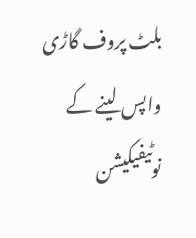بلٹ پروف گاڑی واپس لینے کے نوٹیفیکیشن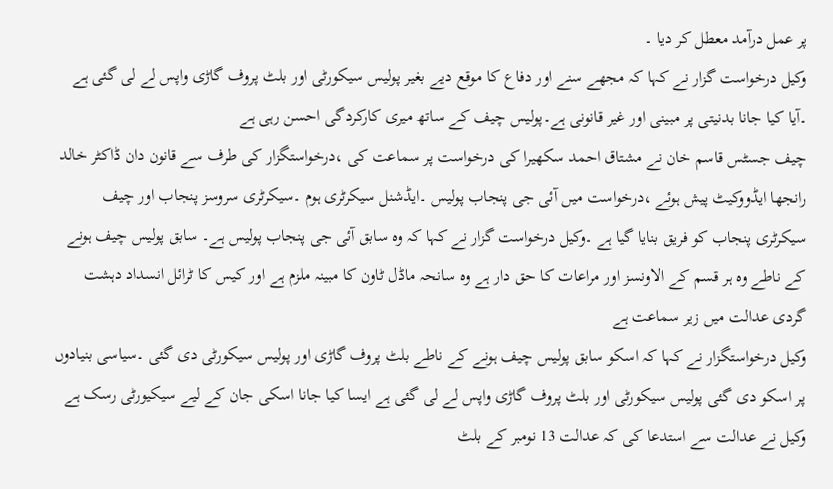پر عمل درآمد معطل کر دیا ۔
وکیل درخواست گزار نے کہا کہ مجھے سنے اور دفاع کا موقع دیے بغیر پولیس سیکورٹی اور بلٹ پروف گاڑی واپس لے لی گئی ہے ۔آیا کیا جانا بدنیتی پر مبینی اور غیر قانونی ہے۔پولیس چیف کے ساتھ میری کارکردگی احسن رہی ہے
چیف جسٹس قاسم خان نے مشتاق احمد سکھیرا کی درخواست پر سماعت کی ،درخواستگزار کی طرف سے قانون دان ڈاکٹر خالد رانجھا ایڈووکیٹ پیش ہوئے ،درخواست میں آئی جی پنجاب پولیس ۔ایڈشنل سیکرٹری ہوم ۔سیکرٹری سروسز پنجاب اور چیف سیکرٹری پنجاب کو فریق بنایا گیا ہے ۔وکیل درخواست گزار نے کہا کہ وہ سابق آئی جی پنجاب پولیس ہے۔ سابق پولیس چیف ہونے کے ناطے وہ ہر قسم کے الاونسز اور مراعات کا حق دار ہے وہ سانحہ ماڈل ٹاون کا مبینہ ملزم ہے اور کیس کا ٹرائل انسداد دہشت گردی عدالت میں زیر سماعت ہے
وکیل درخواستگزار نے کہا کہ اسکو سابق پولیس چیف ہونے کے ناطے بلٹ پروف گاڑی اور پولیس سیکورٹی دی گئی ۔سیاسی بنیادوں پر اسکو دی گئی پولیس سیکورٹی اور بلٹ پروف گاڑی واپس لے لی گئی ہے ایسا کیا جانا اسکی جان کے لیے سیکیورٹی رسک ہے
وکیل نے عدالت سے استدعا کی کہ عدالت 13 نومبر کے بلٹ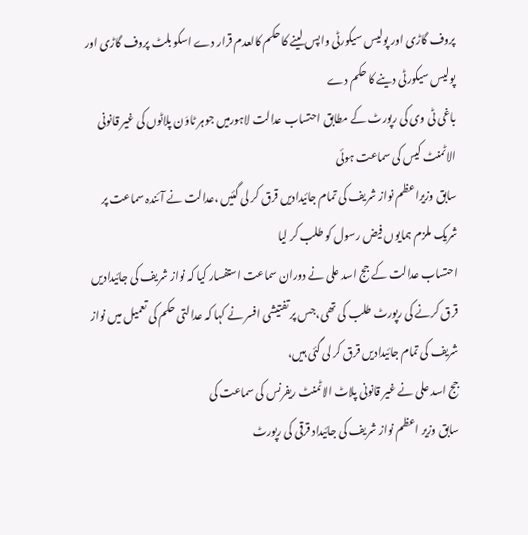پروف گاڑی اور پولیس سیکورٹی واپس لینے کا حکم کالعدم قرار دے اسکو بلٹ پروف گاڑی اور پولیس سیکورٹی دینے کا حکم دے
باغی ٹی وی کی رپورٹ کے مطابق احتساب عدالت لاہورمیں جوہر ٹاوَن پلاٹوں کی غیر قانونی الاٹمنٹ کیس کی سماعت ہوئی
سابق وزیراعظم نواز شریف کی تمام جائیدادیں قرق کر لی گئیں ،عدالت نے آئندہ سماعت پر شریک ملزم ہمایوں فیض رسول کو طلب کر لیا
احتساب عدالت کے جج اسد علی نے دوران سماعت استفسار کیا کہ نواز شریف کی جائیدادیں قرق کرنے کی رپورٹ طلب کی تھی،جس پر تفتیشی افسر نے کہا کہ عدالتی حکم کی تعمیل میں نواز شریف کی تمام جائیدادیں قرق کر لی گئی ہیں،
جج اسد علی نے غیر قانونی پلاٹ الاٹمنٹ ریفرنس کی سماعت کی
سابق وزیر اعظم نواز شریف کی جائیداد قرقی کی رپورٹ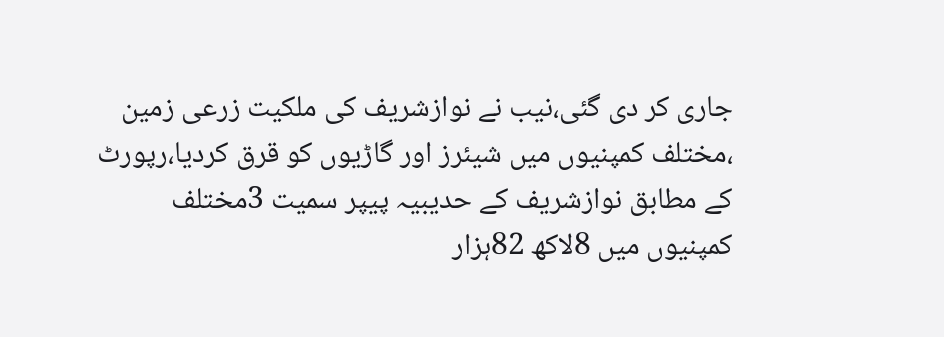جاری کر دی گئی،نیب نے نوازشریف کی ملکیت زرعی زمین ،مختلف کمپنیوں میں شیئرز اور گاڑیوں کو قرق کردیا،رپورٹ کے مطابق نوازشریف کے حدیبیہ پیپر سمیت 3مختلف کمپنیوں میں 8لاکھ 82ہزار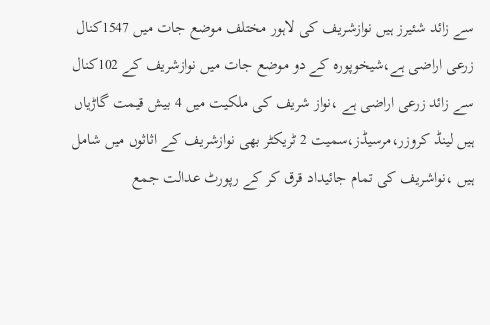سے زائد شئیرز ہیں نوازشریف کی لاہور مختلف موضع جات میں 1547کنال زرعی اراضی ہے،شیخوپورہ کے دو موضع جات میں نوازشریف کے 102کنال سے زائد زرعی اراضی ہے ،نواز شریف کی ملکیت میں 4 بیش قیمت گاڑیاں ہیں لینڈ کروزر،مرسیڈز،سمیت 2 ٹریکٹر بھی نوازشریف کے اثاثوں میں شامل ہیں ،نواشریف کی تمام جائیداد قرق کر کے رپورٹ عدالت جمع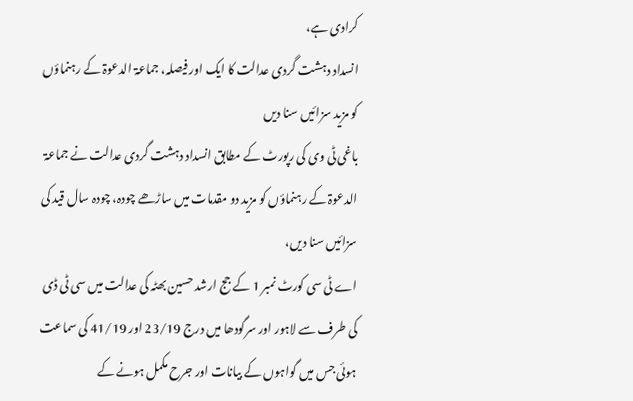کرادی ہے،
انسداد دہشت گردی عدالت کا ایک اور فیصلہ، جماعۃ الدعوۃ کے رہنماؤں کو مزید سزائیں سنا دیں
باغی ٹی وی کی رپورٹ کے مطابق انسداد دہشت گردی عدالت نے جماعۃ الدعوۃ کے رہنماؤں کو مزید دو مقدمات میں ساڑھے چودہ، چودہ سال قید کی سزائیں سنا دیں،
اے ٹی سی کورٹ نمبر 1 کے جج ارشد حسین بھٹہ کی عدالت میں سی ٹی ڈی کی طرف سے لاہور اور سرگودھا میں درج 23/19 اور 41/19 کی سماعت ہوئی جس میں گواہوں کے بیانات اور جرح مکمل ہونے کے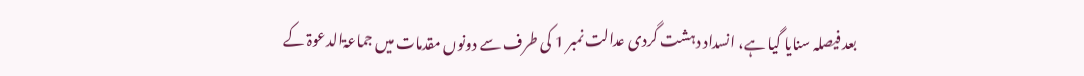بعد فیصلہ سنایا گیا ہے، انسداد دہشت گردی عدالت نمبر 1 کی طرف سے دونوں مقدمات میں جماعۃالدعوۃ کے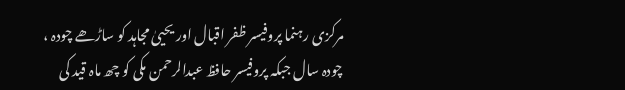مرکزی رہنما پروفیسر ظفر اقبال اور یحییٰ مجاہد کو ساڑھے چودہ ، چودہ سال جبکہ پروفیسر حافظ عبدالرحمن مکی کو چھ ماہ قید کی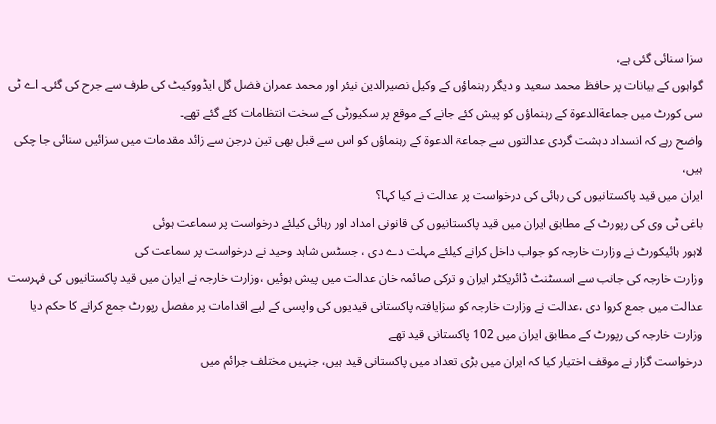سزا سنائی گئی ہے،
گواہوں کے بیانات پر حافظ محمد سعید و دیگر رہنماؤں کے وکیل نصیرالدین نیئر اور محمد عمران فضل گل ایڈووکیٹ کی طرف سے جرح کی گئی۔ اے ٹی سی کورٹ میں جماعةالدعوة کے رہنماؤں کو پیش کئے جانے کے موقع پر سکیورٹی کے سخت انتظامات کئے گئے تھے۔
واضح رہے کہ انسداد دہشت گردی عدالتوں سے جماعۃ الدعوۃ کے رہنماؤں کو اس سے قبل بھی تین درجن سے زائد مقدمات میں سزائیں سنائی جا چکی ہیں،
ایران میں قید پاکستانیوں کی رہائی کی درخواست پر عدالت نے کیا کہا؟
باغی ٹی وی کی رپورٹ کے مطابق ایران میں قید پاکستانیوں کی قانونی امداد اور رہائی کیلئے درخواست پر سماعت ہوئی
لاہور ہائیکورٹ نے وزارت خارجہ کو جواب داخل کرانے کیلئے مہلت دے دی ، جسٹس شاہد وحید نے درخواست پر سماعت کی
وزارت خارجہ کی جانب سے اسسٹنٹ ڈائریکٹر ایران و ترکی صائمہ خان عدالت میں پیش ہوئیں ،وزارت خارجہ نے ایران میں قید پاکستانیوں کی فہرست عدالت میں جمع کروا دی ،عدالت نے وزارت خارجہ کو سزایافتہ پاکستانی قیدیوں کی واپسی کے لیے اقدامات پر مفصل رپورٹ جمع کرانے کا حکم دیا
وزارت خارجہ کی رپورٹ کے مطابق ایران میں 102 پاکستانی قید تھے
درخواست گزار نے موقف اختیار کیا کہ ایران میں بڑی تعداد میں پاکستانی قید ہیں، جنہیں مختلف جرائم میں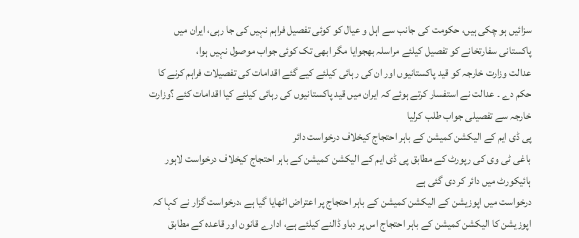سزائیں ہو چکی ہیں، حکومت کی جانب سے اہل و عیال کو کوئی تفصیل فراہم نہیں کی جا رہی، ایران میں پاکستانی سفارتخانے کو تفصیل کیلئے مراسلہ بھجوایا مگر ابھی تک کوئی جواب موصول نہیں ہوا،
عدالت وزارت خارجہ کو قید پاکستانیوں اور ان کی رہائی کیلئے کیے گئے اقدامات کی تفصیلات فراہم کرنے کا حکم دے ۔ عدالت نے استفسار کرتے ہوئے کہ ایران میں قید پاکستانیوں کی رہائی کیلئے کیا اقدامات کئے ؟وزارت خارجہ سے تفصیلی جواب طلب کرلیا
پی ڈی ایم کے الیکشن کمیشن کے باہر احتجاج کیخلاف درخواست دائر
باغی ٹی وی کی رپورٹ کے مطابق پی ڈی ایم کے الیکشن کمیشن کے باہر احتجاج کیخلاف درخواست لاہور ہائیکورٹ میں دائر کر دی گئی ہے
درخواست میں اپوزیشن کے الیکشن کمیشن کے باہر احتجاج پر اعتراض اٹھایا گیا ہے ،درخواست گزار نے کہا کہ اپوزیشن کا الیکشن کمیشن کے باہر احتجاج اس پر دباو ڈالنے کیلئے ہے، ادارے قانون اور قاعدہ کے مطابق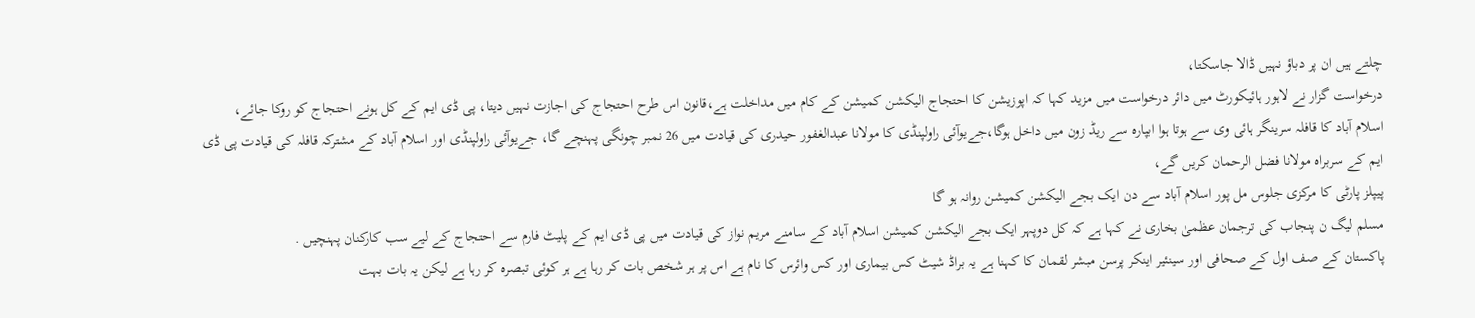چلتے ہیں ان پر دباؤ نہیں ڈالا جاسکتا،
درخواست گزار نے لاہور ہائیکورٹ میں دائر درخواست میں مزید کہا کہ اپوزیشن کا احتجاج الیکشن کمیشن کے کام میں مداخلت ہے،قانون اس طرح احتجاج کی اجازت نہیں دیتا، پی ڈی ایم کے کل ہونے احتجاج کو روکا جائے،
اسلام آباد کا قافلہ سرینگر ہائی وی سے ہوتا ہوا ابپارہ سے ریڈ زون میں داخل ہوگا،جےیوآئی راولپنڈی کا مولانا عبدالغفور حیدری کی قیادت میں 26 نمبر چونگی پہنچے گا، جےیوآئی راولپنڈی اور اسلام آباد کے مشترکہ قافلہ کی قیادت پی ڈی ایم کے سربراہ مولانا فضل الرحمان کریں گے،
پیپلز پارٹی کا مرکزی جلوس مل پور اسلام آباد سے دن ایک بجے الیکشن کمیشن روانہ ہو گا
مسلم لیگ ن پنجاب کی ترجمان عظمیٰ بخاری نے کہا ہے کہ کل دوپہر ایک بجے الیکشن کمیشن اسلام آباد کے سامنے مریم نواز کی قیادت میں پی ڈی ایم کے پلیٹ فارم سے احتجاج کے لیے سب کارکنان پہنچیں .
پاکستان کے صف اول کے صحافی اور سینئیر اینکر پرسن مبشر لقمان کا کہنا ہے یہ براڈ شیٹ کس بیماری اور کس وائرس کا نام ہے اس پر ہر شخص بات کر رہا ہے ہر کوئی تبصرہ کر رہا ہے لیکن یہ بات بہت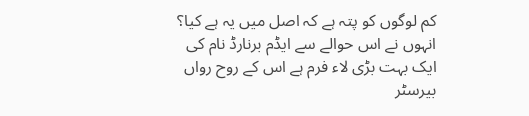کم لوگوں کو پتہ ہے کہ اصل میں یہ ہے کیا؟ انہوں نے اس حوالے سے ایڈم برنارڈ نام کی ایک بہت بڑی لاء فرم ہے اس کے روح رواں بیرسٹر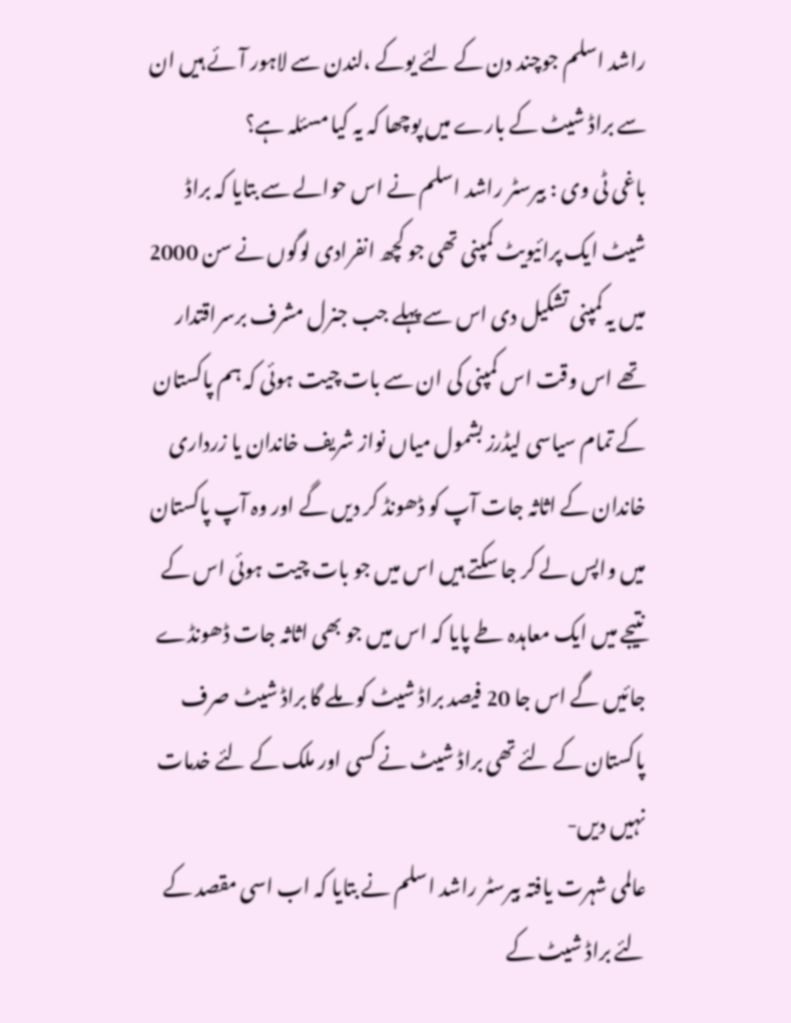راشد اسلم جوچند دن کے لئے یوکے ،لندن سے لاہور آئے ہیں ان سے براڈ شیٹ کے بارے میں پوچھا کہ یہ کیا مسئلہ ہے؟
باغی ٹی وی : بیرسٹر راشد اسلم نے اس حوالے سے بتایا کہ براڈ شیٹ ایک پرائیویٹ کمپنی تھی جو کچھ انفرادی لوگوں نے سن 2000 میں یہ کمپنی تشکیل دی اس سے پہلے جب جنرل مشرف برسراقتدار تھے اس وقت اس کمپنی کی ان سے بات چیت ہوئی کہ ہم پاکستان کے تمام سیاسی لیڈرز بشمول میاں نواز شریف خاندان یا زرداری خاندان کے اثاثہ جات آپ کو ڈھونڈ کر دیں گے اور وہ آپ پاکستان میں واپس لے کر جا سکتے ہیں اس میں جو بات چیت ہوئی اس کے نتیجے میں ایک معاہدہ طے پایا کہ اس میں جو بھی اثاثہ جات ڈھونڈے جائیں گے اس جا 20 فیصد براڈ شیٹ کو ملے گا براڈ شیٹ صرف پاکستان کے لئے تھی براڈ شیٹ نے کسی اور ملک کے لئے خدمات نہیں دیں-
عالمی شہرت یافتہ بیرسٹر راشد اسلم نے بتایا کہ اب اسی مقصد کے لئے براڈ شیٹ کے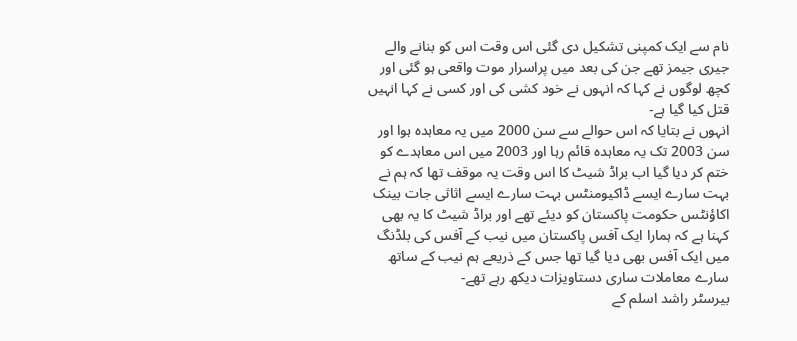نام سے ایک کمپنی تشکیل دی گئی اس وقت اس کو بنانے والے جیری جیمز تھے جن کی بعد میں پراسرار موت واقعی ہو گئی اور کچھ لوگوں نے کہا کہ انہوں نے خود کشی کی اور کسی نے کہا انہیں قتل کیا گیا ہے-
انہوں نے بتایا کہ اس حوالے سے سن 2000 میں یہ معاہدہ ہوا اور سن 2003 تک یہ معاہدہ قائم رہا اور 2003 میں اس معاہدے کو ختم کر دیا گیا اب براڈ شیٹ کا اس وقت یہ موقف تھا کہ ہم نے بہت سارے ایسے ڈاکیومنٹس بہت سارے ایسے اثاثی جات بینک اکاؤنٹس حکومت پاکستان کو دیئے تھے اور براڈ شیٹ کا یہ بھی کہنا ہے کہ ہمارا ایک آفس پاکستان میں نیب کے آفس کی بلڈنگ میں ایک آفس بھی دیا گیا تھا جس کے ذریعے ہم نیب کے ساتھ سارے معاملات ساری دستاویزات دیکھ رہے تھے-
بیرسٹر راشد اسلم کے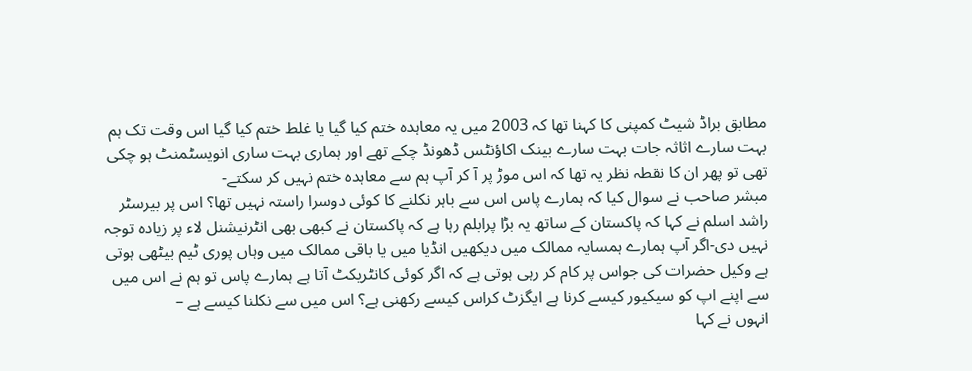مطابق براڈ شیٹ کمپنی کا کہنا تھا کہ 2003 میں یہ معاہدہ ختم کیا گیا یا غلط ختم کیا گیا اس وقت تک ہم بہت سارے اثاثہ جات بہت سارے بینک اکاؤنٹس ڈھونڈ چکے تھے اور ہماری بہت ساری انویسٹمنٹ ہو چکی تھی تو پھر ان کا نقطہ نظر یہ تھا کہ اس موڑ پر آ کر آپ ہم سے معاہدہ ختم نہیں کر سکتے-
مبشر صاحب نے سوال کیا کہ ہمارے پاس اس سے باہر نکلنے کا کوئی دوسرا راستہ نہیں تھا؟ اس پر بیرسٹر راشد اسلم نے کہا کہ پاکستان کے ساتھ یہ بڑا پرابلم رہا ہے کہ پاکستان نے کبھی بھی انٹرنیشنل لاء پر زیادہ توجہ نہیں دی-اگر آپ ہمارے ہمسایہ ممالک میں دیکھیں انڈیا میں یا باقی ممالک میں وہاں پوری ٹیم بیٹھی ہوتی ہے وکیل حضرات کی جواس پر کام کر رہی ہوتی ہے کہ اگر کوئی کانٹریکٹ آتا ہے ہمارے پاس تو ہم نے اس میں سے اپنے اپ کو سیکیور کیسے کرنا ہے ایگزٹ کراس کیسے رکھنی ہے؟ اس میں سے نکلنا کیسے ہے –
انہوں نے کہا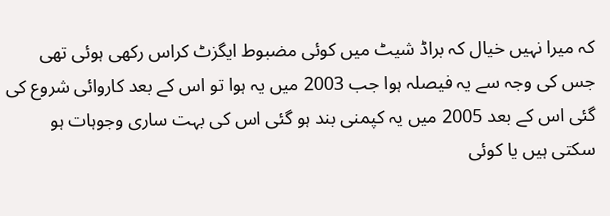کہ میرا نہیں خیال کہ براڈ شیٹ میں کوئی مضبوط ایگزٹ کراس رکھی ہوئی تھی جس کی وجہ سے یہ فیصلہ ہوا جب 2003 میں یہ ہوا تو اس کے بعد کاروائی شروع کی گئی اس کے بعد 2005 میں یہ کپمنی بند ہو گئی اس کی بہت ساری وجوہات ہو سکتی ہیں یا کوئی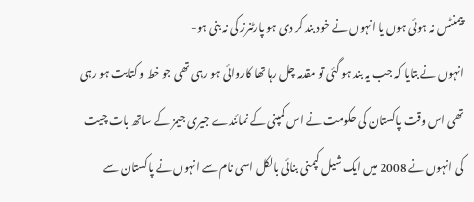پیمنٹس نہ ہوئی ہوں یا انہوں نے خود بند کر دی ہو پارٹنرز کی نہ بنی ہو-
انہوں نے بتایا کہ جب یہ بند ہو گئی تو مقدمہ چل رہا تھا کاروائی ہو رہی تھی جو خط و کتابت ہو رہی تھی اس وقت پاکستان کی حکومت نے اس کمپنی کے نمائندے جیری جیمز کے ساتھ بات چیت کی انہوں نے 2008 میں ایک شیل کپمنی بنائی بالکل اسی نام سے انہوں نے پاکستان سے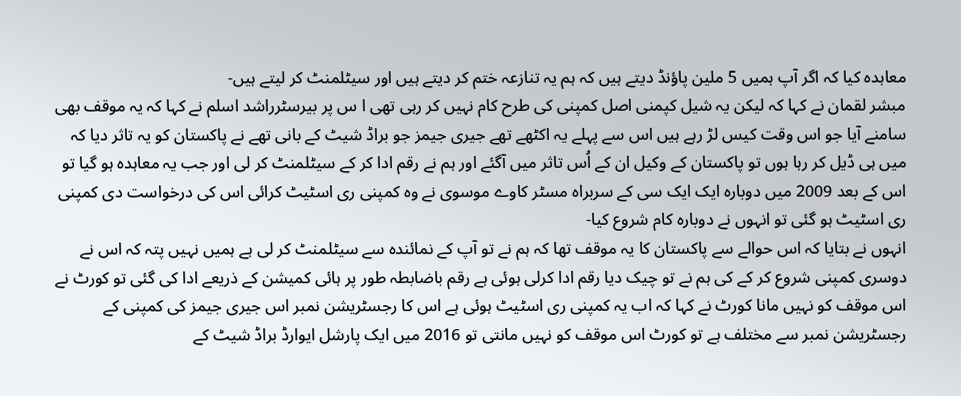معاہدہ کیا کہ اگر آپ ہمیں 5 ملین پاؤنڈ دیتے ہیں کہ ہم یہ تنازعہ ختم کر دیتے ہیں اور سیٹلمنٹ کر لیتے ہیں-
مبشر لقمان نے کہا کہ لیکن یہ شیل کپمنی اصل کمپنی کی طرح کام نہیں کر رہی تھی ا س پر بیرسٹرراشد اسلم نے کہا کہ یہ موقف بھی سامنے آیا جو اس وقت کیس لڑ رہے ہیں اس سے پہلے یہ اکٹھے تھے جیری جیمز جو براڈ شیٹ کے بانی تھے نے پاکستان کو یہ تاثر دیا کہ میں ہی ڈیل کر رہا ہوں تو پاکستان کے وکیل ان کے اُس تاثر میں آگئے اور ہم نے رقم ادا کر کے سیٹلمنٹ کر لی اور جب یہ معاہدہ ہو گیا تو اس کے بعد 2009 میں دوبارہ ایک ایک سی کے سربراہ مسٹر کاوے موسوی نے وہ کمپنی ری اسٹیٹ کرائی اس کی درخواست دی کمپنی ری اسٹیٹ ہو گئی تو انہوں نے دوبارہ کام شروع کیا-
انہوں نے بتایا کہ اس حوالے سے پاکستان کا یہ موقف تھا کہ ہم نے تو آپ کے نمائندہ سے سیٹلمنٹ کر لی ہے ہمیں نہیں پتہ کہ اس نے دوسری کمپنی شروع کر کے کی ہم نے تو چیک دیا رقم ادا کرلی ہوئی ہے رقم باضابطہ طور پر ہائی کمیشن کے ذریعے ادا کی گئی تو کورٹ نے اس موقف کو نہیں مانا کورٹ نے کہا کہ اب یہ کمپنی ری اسٹیٹ ہوئی ہے اس کا رجسٹریشن نمبر اس جیری جیمز کی کمپنی کے رجسٹریشن نمبر سے مختلف ہے تو کورٹ اس موقف کو نہیں مانتی تو 2016 میں ایک پارشل ایوارڈ براڈ شیٹ کے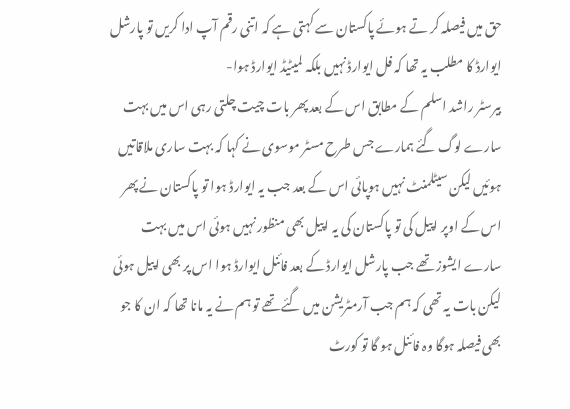حق میں فیصلہ کر تے ہوئے پاکستان سے کہتی ہے کہ اتنی رقم آپ ادا کریں تو پارشل ایوارڈ کا مطلب یہ تھا کہ فل ایوارڈ نہیں بلکہ لمیٹیڈ ایوارڈ ہوا-
بیرسٹر راشد اسلم کے مطابق اس کے بعد پھر بات چیت چلتی رہی اس میں بہت سارے لوگ گئے ہمارے جس طرح مسٹر موسوی نے کہا کہ بہت ساری ملاقاتیں ہوئیں لیکن سیٹلمنٹ نہیں ہوپائی اس کے بعد جب یہ ایوارڈ ہوا تو پاکستان نے پھر اس کے اوپر اپیل کی تو پاکستان کی یہ اپیل بھی منظور نہیں ہوئی اس میں بہت سارے ایشوز تھے جب پارشل ایوارڈ کے بعد فائنل ایوارڈ ہوا اس پر بھی اپیل ہوئی لیکن بات یہ تھی کہ ہم جب آرمٹریشن میں گئے تھے تو ہم نے یہ مانا تھا کہ ان کا جو بھی فیصلہ ہوگا وہ فائنل ہو گا تو کورٹ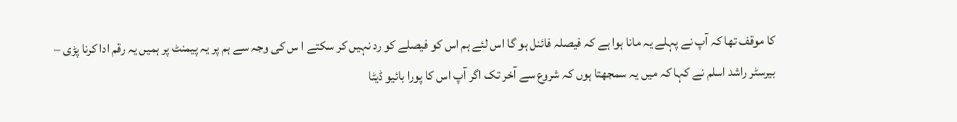کا موقف تھا کہ آپ نے پہلے یہ مانا ہوا ہے کہ فیصلہ فائنل ہو گا اس لئے ہم اس کو فیصلے کو رد نہیں کر سکتے ا س کی وجہ سے ہم پر یہ پیمنٹ پر ہمیں یہ رقم ادا کرنا پڑی –
بیرسٹر راشد اسلم نے کہا کہ میں یہ سمجھتا ہوں کہ شروع سے آخر تک اگر آپ اس کا پورا بائیو ڈیٹا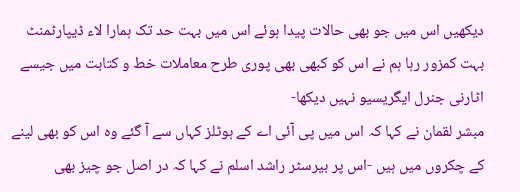دیکھیں اس میں جو بھی حالات پیدا ہوئے اس میں بہت حد تک ہمارا لاء ڈیپارٹمنٹ بہت کمزور رہا ہم نے اس کو کبھی بھی پوری طرح معاملات خط و کتابت میں جیسے اٹارنی جنرل ایگریسیو نہیں دیکھا-
مبشر لقمان نے کہا کہ اس میں پی آئی اے کے ہوٹلز کہاں سے آ گئے وہ اس کو بھی لینے کے چکروں میں ہیں -اس پر بیرسٹر راشد اسلم نے کہا کہ در اصل جو چیز بھی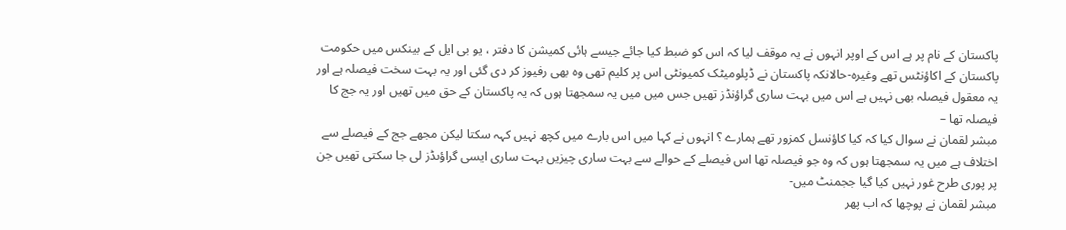پاکستان کے نام پر ہے اس کے اوپر انہوں نے یہ موقف لیا کہ اس کو ضبط کیا جائے جیسے ہائی کمیشن کا دفتر ، یو بی ایل کے بینکس میں حکومت پاکستان کے اکاؤنٹس تھے وغیرہ-حالانکہ پاکستان نے ڈپلومیٹک کمیونٹی اس پر کلیم تھی وہ بھی رفیوز کر دی گئی اور یہ بہت سخت فیصلہ ہے اور یہ معقول فیصلہ بھی نہیں ہے اس میں بہت ساری گراؤنڈز تھیں جس میں میں یہ سمجھتا ہوں کہ یہ پاکستان کے حق میں تھیں اور یہ جج کا فیصلہ تھا –
مبشر لقمان نے سوال کیا کہ کیا کاؤنسل کمزور تھے ہمارے ؟ انہوں نے کہا میں اس بارے میں کچھ نہیں کہہ سکتا لیکن مجھے جج کے فیصلے سے اختلاف ہے میں یہ سمجھتا ہوں کہ وہ جو فیصلہ تھا اس فیصلے کے حوالے سے بہت ساری چیزیں بہت ساری ایسی گراؤںڈز لی جا سکتی تھیں جن پر پوری طرح غور نہیں کیا گیا ججمنٹ میں-
مبشر لقمان نے پوچھا کہ اب پھر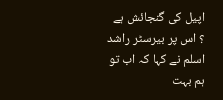اپیل کی گنجائش ہے ؟ اس پر بیرسٹر راشد اسلم نے کہا کہ اب تو ہم بہت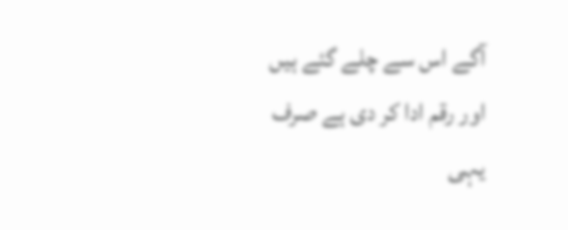آگے اس سے چلے گئے ہیں اور رقم ادا کر دی ہے صرف یہی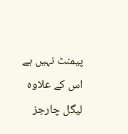پیمنٹ نہیں ہے اس کے علاوہ لیگل چارجز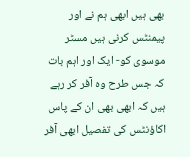بھی ہیں ابھی ہم نے اور پیمنٹس کرنی ہیں مسٹر موسوی کو- ایک اور اہم بات کہ جس طرح وہ آفر کر رہے ہیں کہ ابھی بھی ان کے پاس اکاؤنٹس کی تفصیل ابھی آفر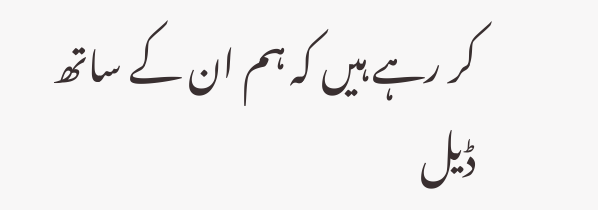کر رہے ہیں کہ ہم ان کے ساتھ ڈیل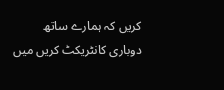کریں کہ ہمارے ساتھ دوباری کانٹریکٹ کریں میں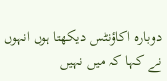دوبارہ اکاؤنٹس دیکھتا ہوں انہوں نے کہا کہ میں نہیں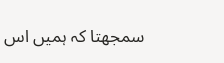سمجھتا کہ ہمیں اس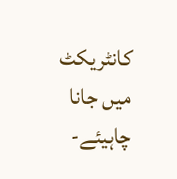کانٹریکٹ میں جانا چاہیئے-